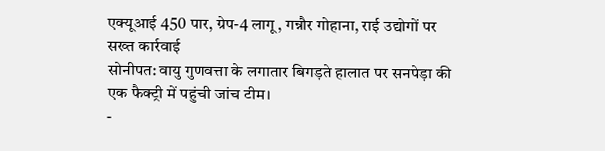एक्यूआई 450 पार, ग्रेप-4 लागू, गन्नौर गोहाना, राई उद्योगों पर सख्त कार्रवाई
सोनीपत: वायु गुणवत्ता के लगातार बिगड़ते हालात पर सनपेड़ा की एक फैक्ट्री में पहुंची जांच टीम।
-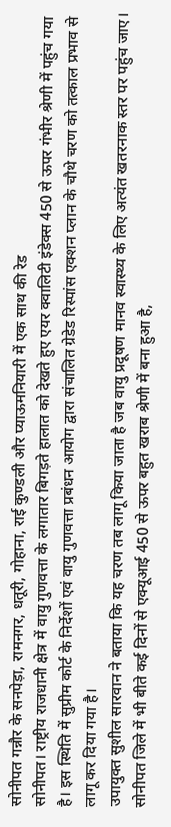सोनीपत गन्नौर के सनपेड़ा, रामनगर, धतूरी, गोहाना, राई कुण्डली और प्याऊमनियारी में एक साथ की रेड
सोनीपत। राष्ट्रीय राजधानी क्षेत्र में वायु गुणवत्ता के लगातार बिगड़ते हालात को देखते हुए एयर क्वालिटी इंडेक्स 450 से ऊपर गंभीर श्रेणी में पहुंच गया है। इस स्थिति में सुप्रीम कोर्ट के निर्देशों एवं वायु गुणवत्ता प्रबंधन आयोग द्वारा संचालित ग्रेडेड रिस्पांस एक्शन प्लान के चौथे चरण को तत्काल प्रभाव से लागू कर दिया गया है।
उपायुक्त सुशील सारवान ने बताया कि यह चरण तब लागू किया जाता है जब वायु प्रदूषण मानव स्वास्थ्य के लिए अत्यंत खतरनाक स्तर पर पहुंच जाए। सोनीपत जिले में भी बीते कई दिनों से एक्यूआई 450 से ऊपर बहुत खराब श्रेणी में बना हुआ है,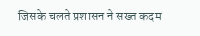जिसके चलते प्रशासन ने सख्त कदम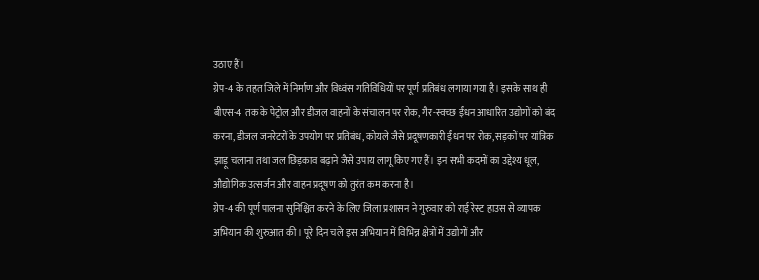उठाए हैं।
ग्रेप-4 के तहत जिले में निर्माण और विध्वंस गतिविधियों पर पूर्ण प्रतिबंध लगाया गया है। इसके साथ ही बीएस-4 तक के पेट्रोल और डीजल वाहनों के संचालन पर रोक, गैर-स्वच्छ ईंधन आधारित उद्योगों को बंद करना, डीजल जनरेटरों के उपयोग पर प्रतिबंध, कोयले जैसे प्रदूषणकारी ईंधन पर रोक, सड़कों पर यांत्रिक झाड़ू चलाना तथा जल छिड़काव बढ़ाने जैसे उपाय लागू किए गए हैं। इन सभी कदमों का उद्देश्य धूल, औद्योगिक उत्सर्जन और वाहन प्रदूषण को तुरंत कम करना है।
ग्रेप-4 की पूर्ण पालना सुनिश्चित करने के लिए जिला प्रशासन ने गुरुवार को राई रेस्ट हाउस से व्यापक अभियान की शुरुआत की। पूरे दिन चले इस अभियान में विभिन्न क्षेत्रों में उद्योगों और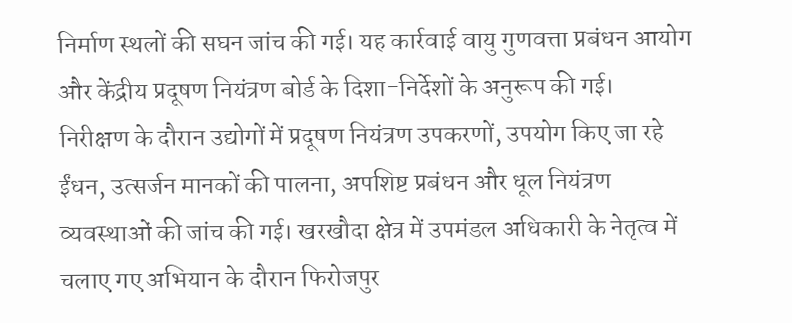निर्माण स्थलों की सघन जांच की गई। यह कार्रवाई वायु गुणवत्ता प्रबंधन आयोग और केंद्रीय प्रदूषण नियंत्रण बोर्ड के दिशा-निर्देशों के अनुरूप की गई।
निरीक्षण के दौरान उद्योगों में प्रदूषण नियंत्रण उपकरणों, उपयोग किए जा रहे ईंधन, उत्सर्जन मानकों की पालना, अपशिष्ट प्रबंधन और धूल नियंत्रण व्यवस्थाओं की जांच की गई। खरखौदा क्षेत्र में उपमंडल अधिकारी के नेतृत्व में चलाए गए अभियान के दौरान फिरोजपुर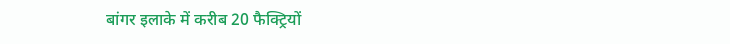बांगर इलाके में करीब 20 फैक्ट्रियों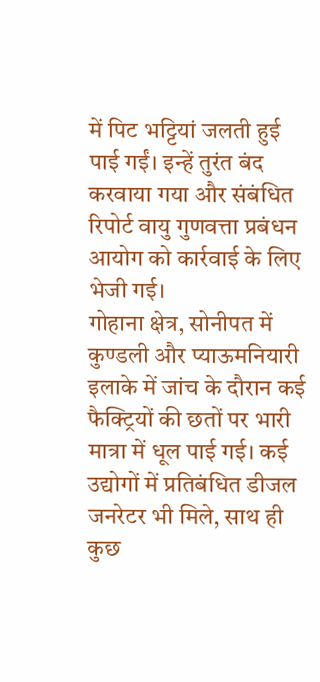में पिट भट्टियां जलती हुई पाई गईं। इन्हें तुरंत बंद करवाया गया और संबंधित रिपोर्ट वायु गुणवत्ता प्रबंधन आयोग को कार्रवाई के लिए भेजी गई।
गोहाना क्षेत्र, सोनीपत में कुण्डली और प्याऊमनियारी इलाके में जांच के दौरान कई फैक्ट्रियों की छतों पर भारी मात्रा में धूल पाई गई। कई उद्योगों में प्रतिबंधित डीजल जनरेटर भी मिले, साथ ही कुछ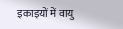इकाइयों में वायु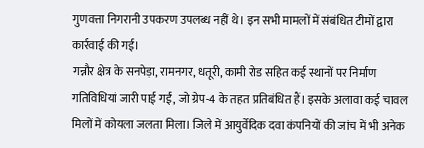गुणवत्ता निगरानी उपकरण उपलब्ध नहीं थे। इन सभी मामलों में संबंधित टीमों द्वारा कार्रवाई की गई।
गन्नौर क्षेत्र के सनपेड़ा, रामनगर, धतूरी, कामी रोड सहित कई स्थानों पर निर्माण गतिविधियां जारी पाई गईं, जो ग्रेप-4 के तहत प्रतिबंधित हैं। इसके अलावा कई चावल मिलों में कोयला जलता मिला। जिले में आयुर्वेदिक दवा कंपनियों की जांच में भी अनेक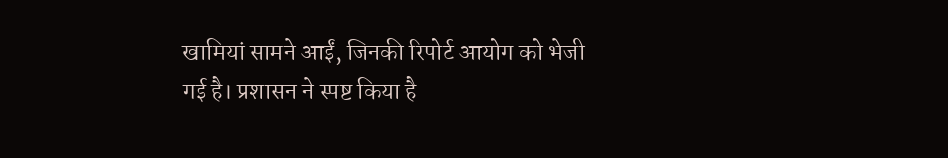खामियां सामने आईं, जिनकी रिपोर्ट आयोग को भेजी गई है। प्रशासन ने स्पष्ट किया है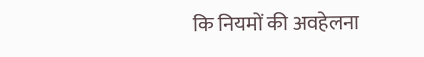कि नियमों की अवहेलना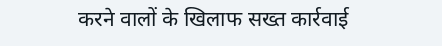करने वालों के खिलाफ सख्त कार्रवाई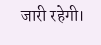जारी रहेगी।